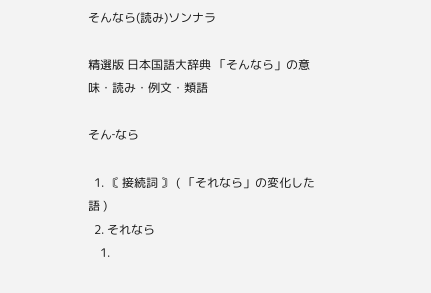そんなら(読み)ソンナラ

精選版 日本国語大辞典 「そんなら」の意味・読み・例文・類語

そん‐なら

  1. 〘 接続詞 〙 ( 「それなら」の変化した語 )
  2. それなら
    1.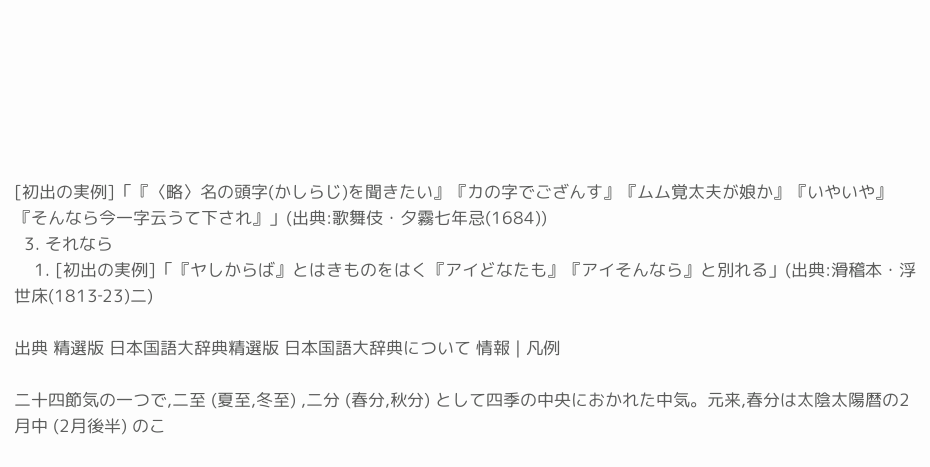[初出の実例]「『〈略〉名の頭字(かしらじ)を聞きたい』『カの字でござんす』『ムム覚太夫が娘か』『いやいや』『そんなら今一字云うて下され』」(出典:歌舞伎・夕霧七年忌(1684))
  3. それなら
    1. [初出の実例]「『ヤしからば』とはきものをはく『アイどなたも』『アイそんなら』と別れる」(出典:滑稽本・浮世床(1813‐23)二)

出典 精選版 日本国語大辞典精選版 日本国語大辞典について 情報 | 凡例

二十四節気の一つで,二至 (夏至,冬至) ,二分 (春分,秋分) として四季の中央におかれた中気。元来,春分は太陰太陽暦の2月中 (2月後半) のこ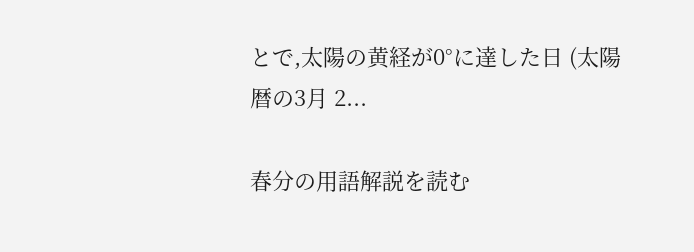とで,太陽の黄経が0°に達した日 (太陽暦の3月 2...

春分の用語解説を読む